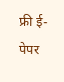फ्री ई-पेपर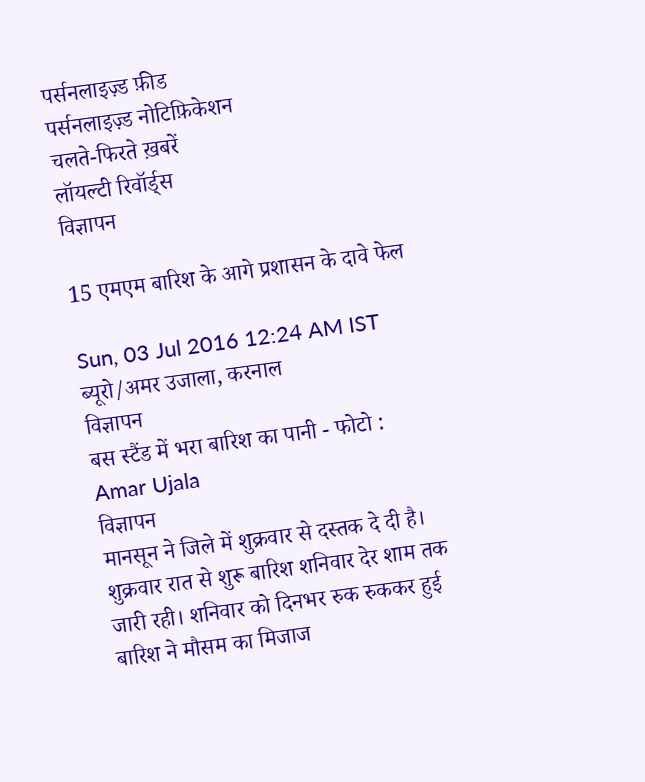पर्सनलाइज़्ड फ़ीड
पर्सनलाइज़्ड नोटिफ़िकेशन
चलते-फिरते ख़बरें
लॉयल्टी रिवॉर्ड्स
विज्ञापन

15 एमएम बारिश के आगे प्रशासन के दावे फेल

Sun, 03 Jul 2016 12:24 AM IST
ब्यूरो/अमर उजाला, करनाल
विज्ञापन
बस स्टैंड में भरा बारिश का पानी - फोटो : Amar Ujala
विज्ञापन
मानसून ने जिले में शुक्रवार से दस्तक दे दी है। शुक्रवार रात से शुरू बारिश शनिवार देर शाम तक जारी रही। शनिवार को दिनभर रुक रुककर हुई बारिश ने मौसम का मिजाज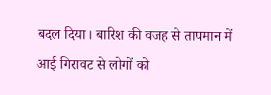बदल दिया। बारिश की वजह से तापमान में आई गिरावट से लोगों को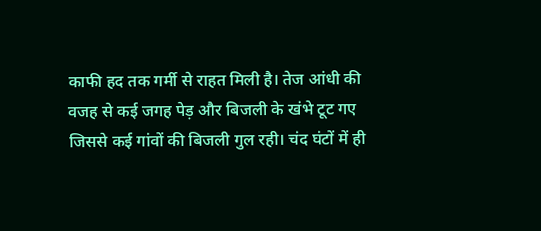काफी हद तक गर्मी से राहत मिली है। तेज आंधी की वजह से कई जगह पेड़ और बिजली के खंभे टूट गए जिससे कई गांवों की बिजली गुल रही। चंद घंटों में ही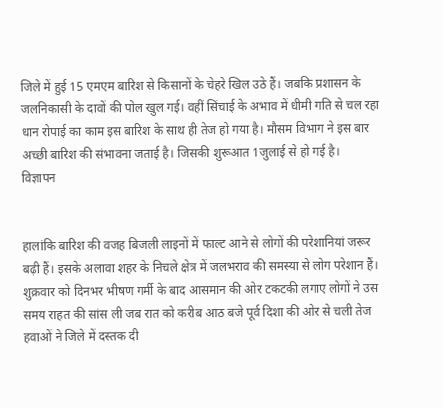जिले में हुई 15 एमएम बारिश से किसानों के चेहरे खिल उठे हैं। जबकि प्रशासन के जलनिकासी के दावों की पोल खुल गई। वहीं सिंचाई के अभाव में धीमी गति से चल रहा धान रोपाई का काम इस बारिश के साथ ही तेज हो गया है। मौसम विभाग ने इस बार अच्छी बारिश की संभावना जताई है। जिसकी शुरूआत 1जुलाई से हो गई है।
विज्ञापन


हालांकि बारिश की वजह बिजली लाइनों में फाल्ट आने से लोगों की परेशानियां जरूर बढ़ी हैं। इसके अलावा शहर के निचले क्षेत्र में जलभराव की समस्या से लोग परेशान हैं।
शुक्रवार को दिनभर भीषण गर्मी के बाद आसमान की ओर टकटकी लगाए लोगों ने उस समय राहत की सांस ली जब रात को करीब आठ बजे पूर्व दिशा की ओर से चली तेज हवाओं ने जिले में दस्तक दी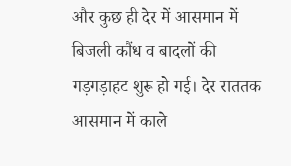और कुछ ही देर में आसमान में बिजली कौंध व बादलों की गड़गड़ाहट शुरू हो गई। देर राततक आसमान में काले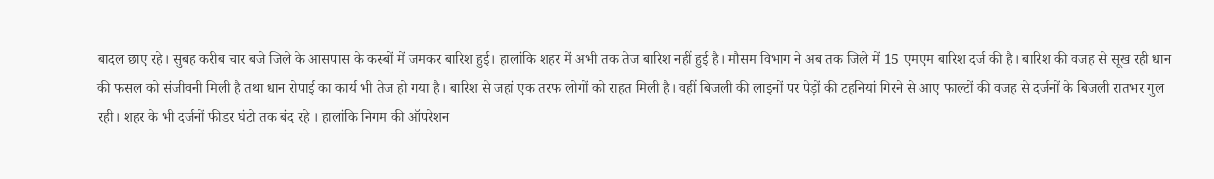बादल छाए रहे। सुबह करीब चार बजे जिले के आसपास के कस्बों में जमकर बारिश हुई। हालांकि शहर में अभी तक तेज बारिश नहीं हुई है। मौसम विभाग ने अब तक जिले में 15 एमएम बारिश दर्ज की है। बारिश की वजह से सूख रही धान की फसल को संजीवनी मिली है तथा धान रोपाई का कार्य भी तेज हो गया है। बारिश से जहां एक तरफ लोगों को राहत मिली है। वहीं बिजली की लाइनों पर पेड़ों की टहनियां गिरने से आए फाल्टों की वजह से दर्जनों के बिजली रातभर गुल रही। शहर के भी दर्जनों फीडर घंटो तक बंद रहे । हालांकि निगम की ऑपरेशन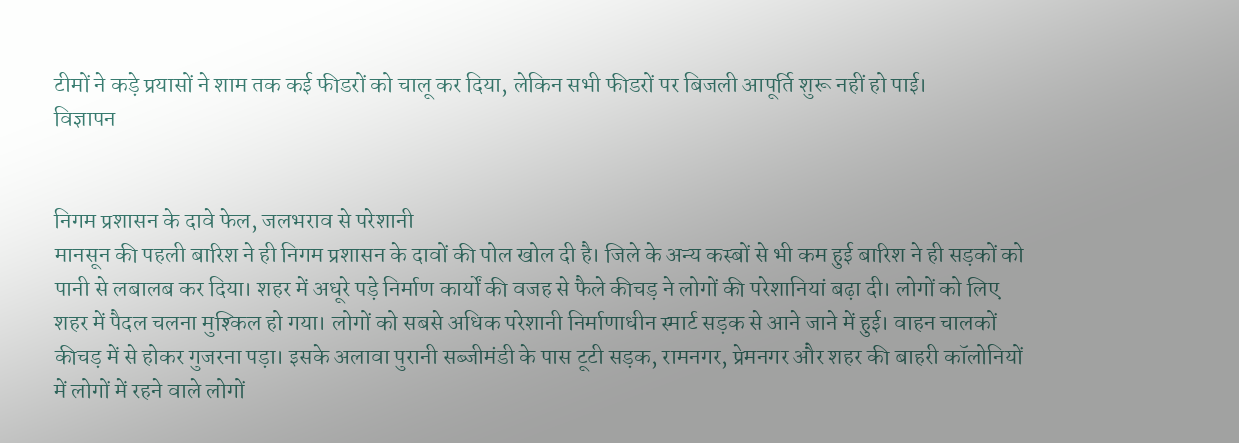टीमों ने कड़े प्रयासों ने शाम तक कई फीडरों को चालू कर दिया, लेकिन सभी फीडरों पर बिजली आपूर्ति शुरू नहीं हो पाई।
विज्ञापन


निगम प्रशासन के दावे फेल, जलभराव से परेशानी
मानसून की पहली बारिश ने ही निगम प्रशासन के दावों की पोल खोल दी है। जिले के अन्य कस्बों से भी कम हुई बारिश ने ही सड़कों को पानी से लबालब कर दिया। शहर में अधूरे पड़े निर्माण कार्यों की वजह से फैले कीचड़ ने लोगों की परेशानियां बढ़ा दी। लोगों को लिए शहर में पैदल चलना मुश्किल हो गया। लोगों को सबसे अधिक परेशानी निर्माणाधीन स्मार्ट सड़क से आने जाने में हुई। वाहन चालकों कीचड़ में से होकर गुजरना पड़ा। इसके अलावा पुरानी सब्जीमंडी के पास टूटी सड़क, रामनगर, प्रेमनगर और शहर की बाहरी कॉलोनियों में लोगों में रहने वाले लोगों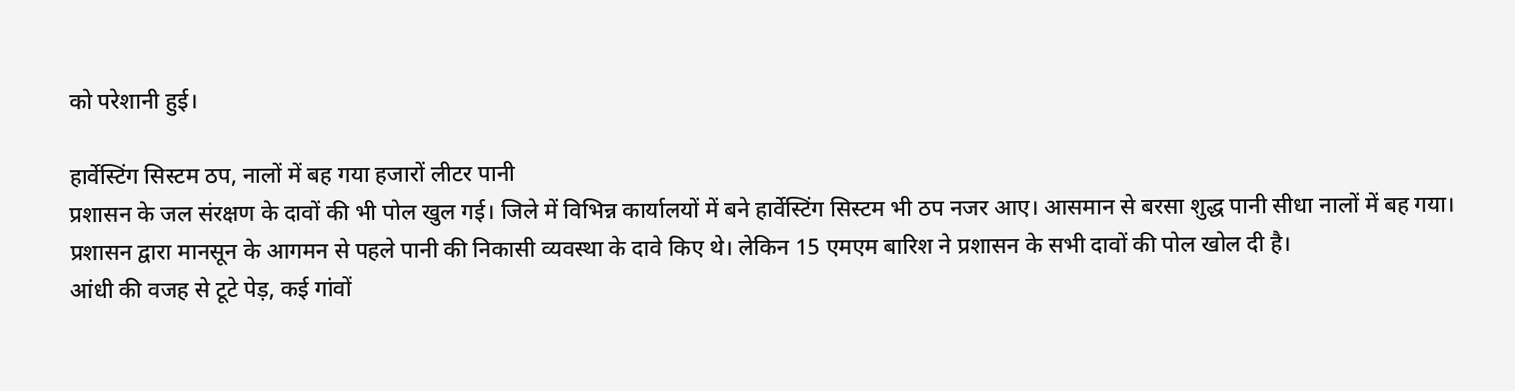को परेशानी हुई।

हार्वेस्टिंग सिस्टम ठप, नालों में बह गया हजारों लीटर पानी
प्रशासन के जल संरक्षण के दावों की भी पोल खुल गई। जिले में विभिन्न कार्यालयों में बने हार्वेस्टिंग सिस्टम भी ठप नजर आए। आसमान से बरसा शुद्ध पानी सीधा नालों में बह गया। प्रशासन द्वारा मानसून के आगमन से पहले पानी की निकासी व्यवस्था के दावे किए थे। लेकिन 15 एमएम बारिश ने प्रशासन के सभी दावों की पोल खोल दी है।
आंधी की वजह से टूटे पेड़, कई गांवों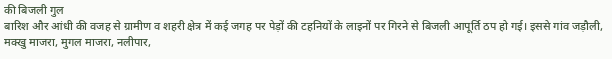की बिजली गुल
बारिश और आंधी की वजह से ग्रामीण व शहरी क्षेत्र में कई जगह पर पेड़ों की टहनियों के लाइनों पर गिरने से बिजली आपूर्ति ठप हो गई। इससे गांव जड़ौली, मक्खु माजरा, मुगल माजरा, नलीपार,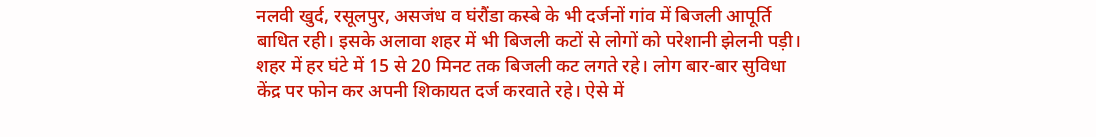नलवी खुर्द, रसूलपुर, असजंध व घंरौंडा कस्बे के भी दर्जनों गांव में बिजली आपूर्ति बाधित रही। इसके अलावा शहर में भी बिजली कटों से लोगों को परेशानी झेलनी पड़ी। शहर में हर घंटे में 15 से 20 मिनट तक बिजली कट लगते रहे। लोग बार-बार सुविधा केंद्र पर फोन कर अपनी शिकायत दर्ज करवाते रहे। ऐसे में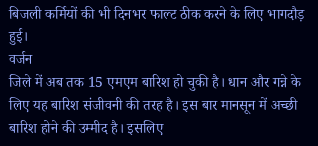बिजली कर्मियों की भी दिनभर फाल्ट ठीक करने के लिए भागदौड़ हुई।
वर्जन
जिले में अब तक 15 एमएम बारिश हो चुकी है। धान और गन्ने के लिए यह बारिश संजीवनी की तरह है। इस बार मानसून में अच्छी बारिश होने की उम्मीद है। इसलिए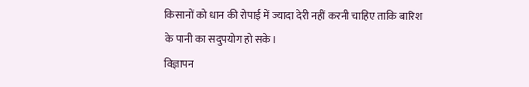किसानों को धान की रोपाई में ज्यादा देरी नहीं करनी चाहिए ताकि बारिश के पानी का सदुपयोग हो सके।
विज्ञापन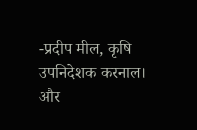-प्रदीप मील, कृषि उपनिदेशक करनाल।
और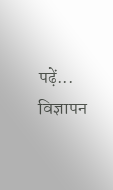पढ़ें...
विज्ञापन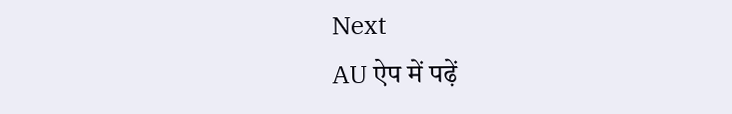Next
AU ऐप में पढ़ें